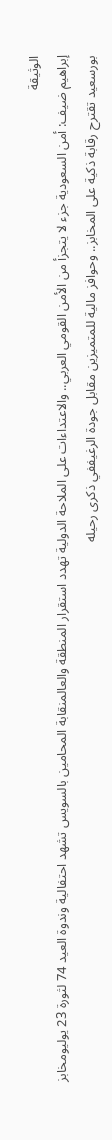الوثيقة
إبراهيم ضيف: أمن السعودية جزء لا يتجزأ من الأمن القومي العربي.. والاعتداءات على الملاحة الدولية تهدد استقرار المنطقة والعالمنقابة المحامين بالسويس تشهد احتفالية وندوة العيد 74 لثورة 23 يوليومخابز بورسعيد تقترح رقابة ذكية على المخابز.. وحوافز مالية للمتميزين مقابل جودة الرغيففي ذكرى رحيله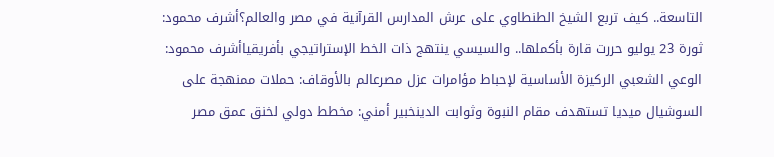التاسعة.. كيف تربع الشيخ الطنطاوي على عرش المدارس القرآنية في مصر والعالم؟أشرف محمود: ثورة 23 يوليو حررت قارة بأكملها.. والسيسي ينتهج ذات الخط الإستراتيجي بأفريقياأشرف محمود: الوعي الشعبي الركيزة الأساسية لإحباط مؤامرات عزل مصرعالم بالأوقاف: حملات ممنهجة على السوشيال ميديا تستهدف مقام النبوة وثوابت الدينخبير أمني: مخطط دولي لخنق عمق مصر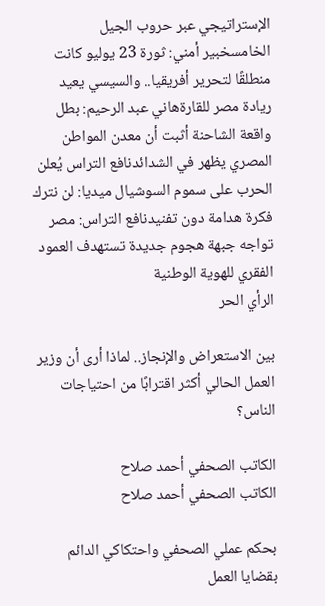الإستراتيجي عبر حروب الجيل الخامسخبير أمني: ثورة 23 يوليو كانت منطلقًا لتحرير أفريقيا.. والسيسي يعيد ريادة مصر للقارةهاني عبد الرحيم: بطل واقعة الشاحنة أثبت أن معدن المواطن المصري يظهر في الشدائدنافع التراس يُعلن الحرب على سموم السوشيال ميديا: لن نترك فكرة هدامة دون تفنيدنافع التراس: مصر تواجه جبهة هجوم جديدة تستهدف العمود الفقري للهوية الوطنية
الرأي الحر

بين الاستعراض والإنجاز.. لماذا أرى أن وزير العمل الحالي أكثر اقترابًا من احتياجات الناس؟

الكاتب الصحفي أحمد صلاح
الكاتب الصحفي أحمد صلاح

بحكم عملي الصحفي واحتكاكي الدائم بقضايا العمل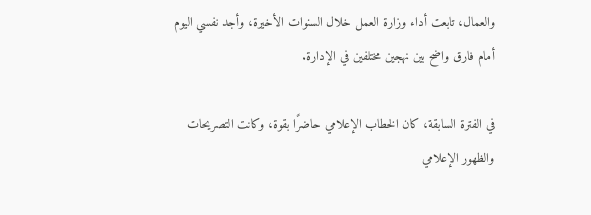والعمال، تابعت أداء وزارة العمل خلال السنوات الأخيرة، وأجد نفسي اليوم أمام فارق واضح بين نهجين مختلفين في الإدارة.

في الفترة السابقة، كان الخطاب الإعلامي حاضرًا بقوة، وكانت التصريحات والظهور الإعلامي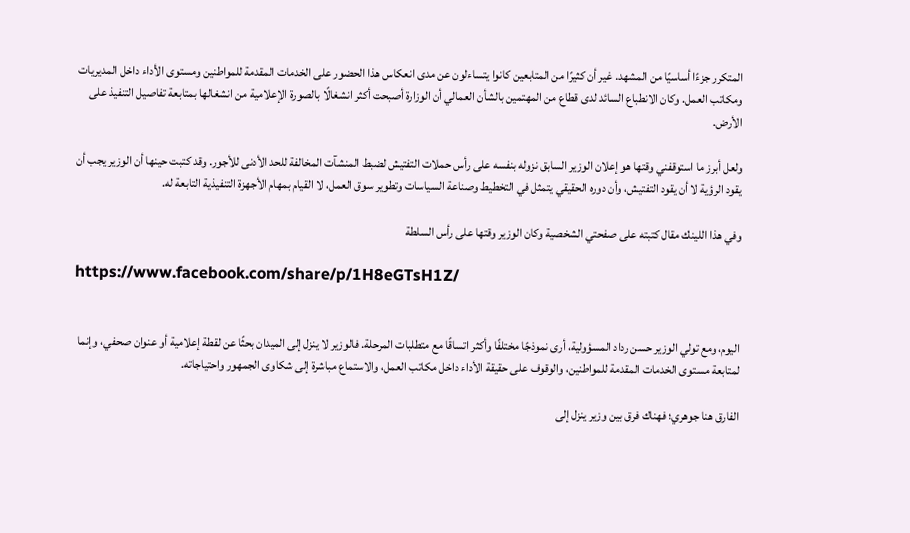المتكرر جزءًا أساسيًا من المشهد. غير أن كثيرًا من المتابعين كانوا يتساءلون عن مدى انعكاس هذا الحضور على الخدمات المقدمة للمواطنين ومستوى الأداء داخل المديريات ومكاتب العمل. وكان الانطباع السائد لدى قطاع من المهتمين بالشأن العمالي أن الوزارة أصبحت أكثر انشغالًا بالصورة الإعلامية من انشغالها بمتابعة تفاصيل التنفيذ على الأرض.

ولعل أبرز ما استوقفني وقتها هو إعلان الوزير السابق نزوله بنفسه على رأس حملات التفتيش لضبط المنشآت المخالفة للحد الأدنى للأجور. وقد كتبت حينها أن الوزير يجب أن يقود الرؤية لا أن يقود التفتيش، وأن دوره الحقيقي يتمثل في التخطيط وصناعة السياسات وتطوير سوق العمل، لا القيام بمهام الأجهزة التنفيذية التابعة له.

وفي هذا اللينك مقال كتبته على صفحتي الشخصية وكان الوزير وقتها على رأس السلطة

https://www.facebook.com/share/p/1H8eGTsH1Z/


اليوم، ومع تولي الوزير حسن رداد المسؤولية، أرى نموذجًا مختلفًا وأكثر اتساقًا مع متطلبات المرحلة. فالوزير لا ينزل إلى الميدان بحثًا عن لقطة إعلامية أو عنوان صحفي، وإنما لمتابعة مستوى الخدمات المقدمة للمواطنين، والوقوف على حقيقة الأداء داخل مكاتب العمل، والاستماع مباشرة إلى شكاوى الجمهور واحتياجاته.

الفارق هنا جوهري؛ فهناك فرق بين وزير ينزل إلى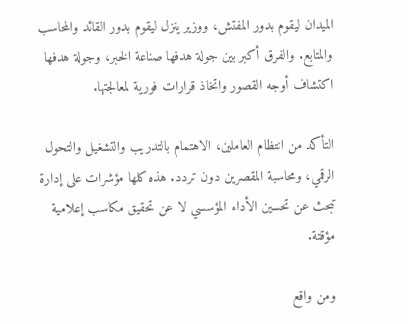الميدان ليقوم بدور المفتش، ووزير ينزل ليقوم بدور القائد والمحاسب والمتابع. والفرق أكبر بين جولة هدفها صناعة الخبر، وجولة هدفها اكتشاف أوجه القصور واتخاذ قرارات فورية لمعالجتها.

التأكد من انتظام العاملين، الاهتمام بالتدريب والتشغيل والتحول الرقمي، ومحاسبة المقصرين دون تردد. هذه كلها مؤشرات على إدارة تبحث عن تحسين الأداء المؤسسي لا عن تحقيق مكاسب إعلامية مؤقتة.

ومن واقع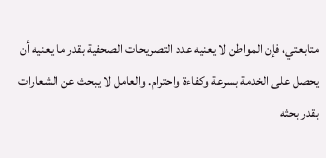متابعتي، فإن المواطن لا يعنيه عدد التصريحات الصحفية بقدر ما يعنيه أن يحصل على الخدمة بسرعة وكفاءة واحترام. والعامل لا يبحث عن الشعارات بقدر بحثه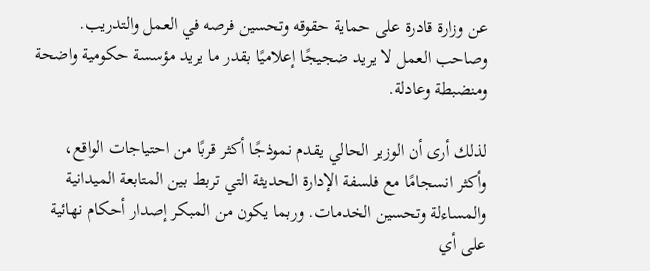عن وزارة قادرة على حماية حقوقه وتحسين فرصه في العمل والتدريب. وصاحب العمل لا يريد ضجيجًا إعلاميًا بقدر ما يريد مؤسسة حكومية واضحة ومنضبطة وعادلة.

لذلك أرى أن الوزير الحالي يقدم نموذجًا أكثر قربًا من احتياجات الواقع، وأكثر انسجامًا مع فلسفة الإدارة الحديثة التي تربط بين المتابعة الميدانية والمساءلة وتحسين الخدمات. وربما يكون من المبكر إصدار أحكام نهائية على أي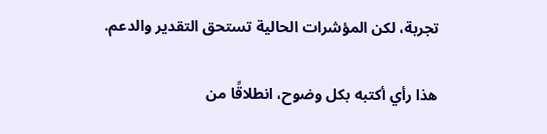تجربة، لكن المؤشرات الحالية تستحق التقدير والدعم.

هذا رأي أكتبه بكل وضوح، انطلاقًا من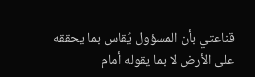قناعتي بأن المسؤول يُقاس بما يحققه على الأرض لا بما يقوله أمام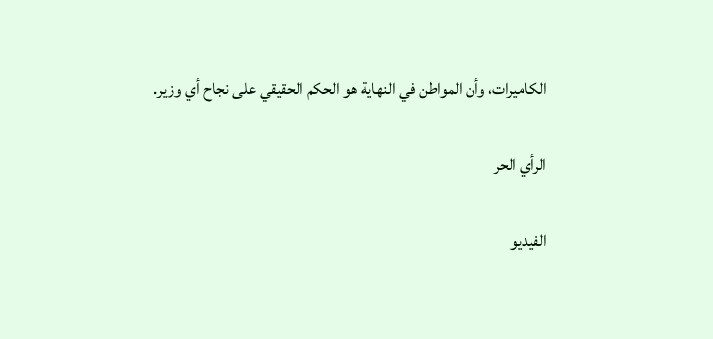الكاميرات، وأن المواطن في النهاية هو الحكم الحقيقي على نجاح أي وزير.

الرأي الحر

الفيديو